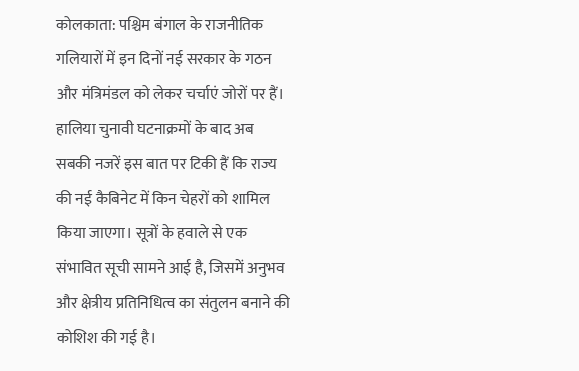कोलकाता: पश्चिम बंगाल के राजनीतिक गलियारों में इन दिनों नई सरकार के गठन और मंत्रिमंडल को लेकर चर्चाएं जोरों पर हैं। हालिया चुनावी घटनाक्रमों के बाद अब सबकी नजरें इस बात पर टिकी हैं कि राज्य की नई कैबिनेट में किन चेहरों को शामिल किया जाएगा। सूत्रों के हवाले से एक संभावित सूची सामने आई है, जिसमें अनुभव और क्षेत्रीय प्रतिनिधित्व का संतुलन बनाने की कोशिश की गई है।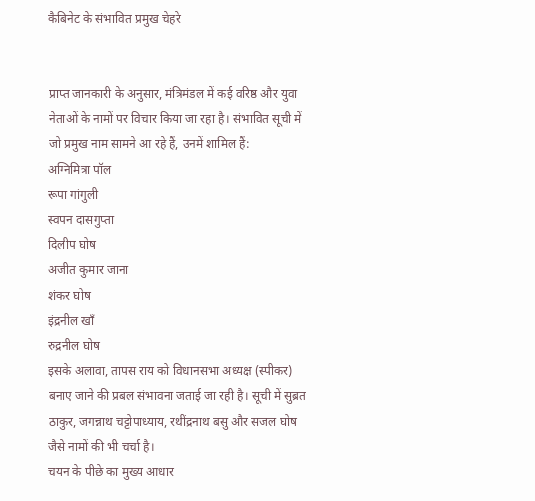कैबिनेट के संभावित प्रमुख चेहरे


प्राप्त जानकारी के अनुसार, मंत्रिमंडल में कई वरिष्ठ और युवा नेताओं के नामों पर विचार किया जा रहा है। संभावित सूची में जो प्रमुख नाम सामने आ रहे हैं, उनमें शामिल हैं:
अग्निमित्रा पॉल
रूपा गांगुली
स्वपन दासगुप्ता
दिलीप घोष
अजीत कुमार जाना
शंकर घोष
इंद्रनील खाँ
रुद्रनील घोष
इसके अलावा, तापस राय को विधानसभा अध्यक्ष (स्पीकर) बनाए जाने की प्रबल संभावना जताई जा रही है। सूची में सुब्रत ठाकुर, जगन्नाथ चट्टोपाध्याय, रथींद्रनाथ बसु और सजल घोष जैसे नामों की भी चर्चा है।
चयन के पीछे का मुख्य आधार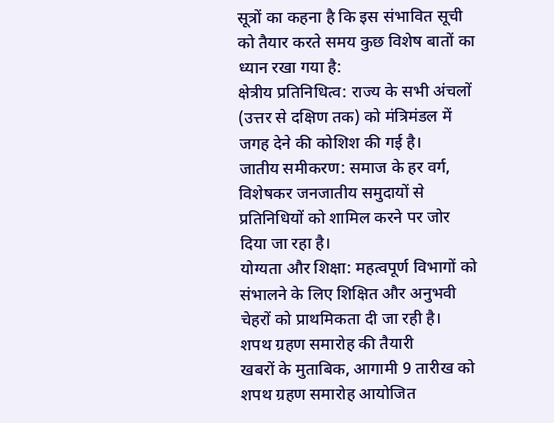सूत्रों का कहना है कि इस संभावित सूची को तैयार करते समय कुछ विशेष बातों का ध्यान रखा गया है:
क्षेत्रीय प्रतिनिधित्व: राज्य के सभी अंचलों (उत्तर से दक्षिण तक) को मंत्रिमंडल में जगह देने की कोशिश की गई है।
जातीय समीकरण: समाज के हर वर्ग, विशेषकर जनजातीय समुदायों से प्रतिनिधियों को शामिल करने पर जोर दिया जा रहा है।
योग्यता और शिक्षा: महत्वपूर्ण विभागों को संभालने के लिए शिक्षित और अनुभवी चेहरों को प्राथमिकता दी जा रही है।
शपथ ग्रहण समारोह की तैयारी
खबरों के मुताबिक, आगामी 9 तारीख को शपथ ग्रहण समारोह आयोजित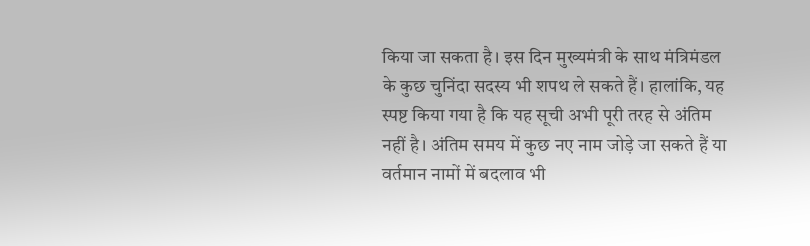किया जा सकता है। इस दिन मुख्यमंत्री के साथ मंत्रिमंडल के कुछ चुनिंदा सदस्य भी शपथ ले सकते हैं। हालांकि, यह स्पष्ट किया गया है कि यह सूची अभी पूरी तरह से अंतिम नहीं है। अंतिम समय में कुछ नए नाम जोड़े जा सकते हैं या वर्तमान नामों में बदलाव भी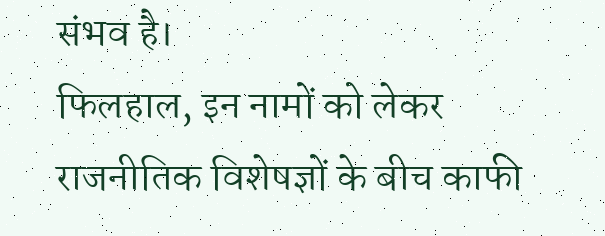संभव है।
फिलहाल, इन नामों को लेकर राजनीतिक विशेषज्ञों के बीच काफी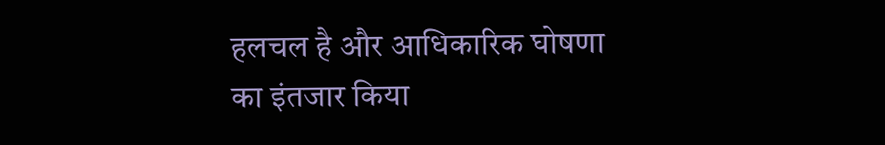हलचल है और आधिकारिक घोषणा का इंतजार किया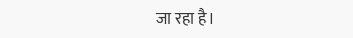जा रहा है।